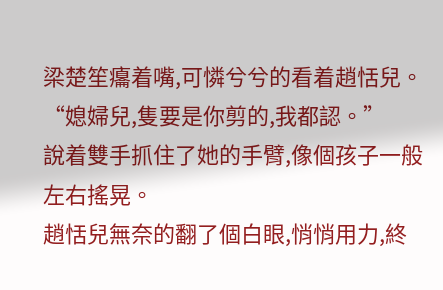梁楚笙癟着嘴,可憐兮兮的看着趙恬兒。
“媳婦兒,隻要是你剪的,我都認。”
說着雙手抓住了她的手臂,像個孩子一般左右搖晃。
趙恬兒無奈的翻了個白眼,悄悄用力,終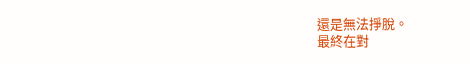還是無法掙脫。
最終在對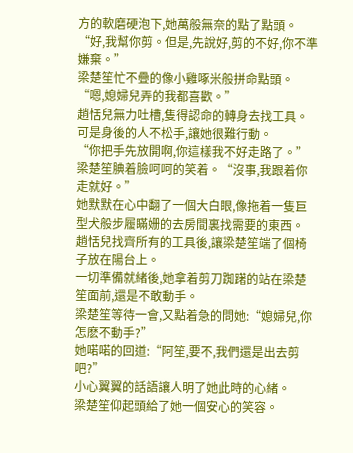方的軟磨硬泡下,她萬般無奈的點了點頭。
“好,我幫你剪。但是,先說好,剪的不好,你不準嫌棄。”
梁楚笙忙不疊的像小雞啄米般拼命點頭。
“嗯,媳婦兒弄的我都喜歡。”
趙恬兒無力吐槽,隻得認命的轉身去找工具。可是身後的人不松手,讓她很難行動。
“你把手先放開啊,你這樣我不好走路了。”
梁楚笙腆着臉呵呵的笑着。“沒事,我跟着你走就好。”
她默默在心中翻了一個大白眼,像拖着一隻巨型犬般步履瞞姗的去房間裏找需要的東西。
趙恬兒找齊所有的工具後,讓梁楚笙端了個椅子放在陽台上。
一切準備就緒後,她拿着剪刀踟躇的站在梁楚笙面前,還是不敢動手。
梁楚笙等待一會,又點着急的問她:“媳婦兒,你怎麽不動手?”
她喏喏的回道:“阿笙,要不,我們還是出去剪吧?”
小心翼翼的話語讓人明了她此時的心緒。
梁楚笙仰起頭給了她一個安心的笑容。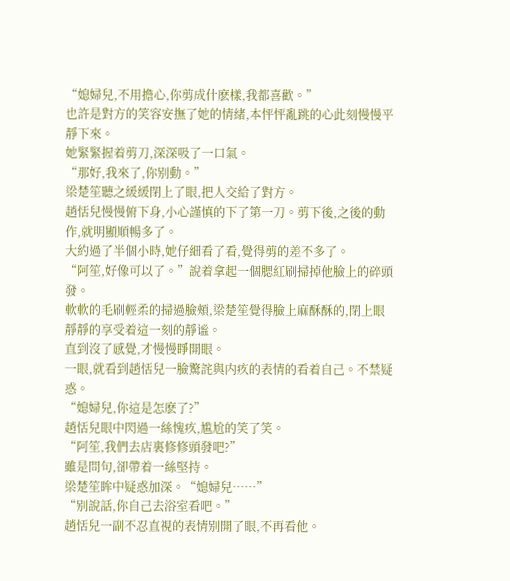“媳婦兒,不用擔心,你剪成什麽樣,我都喜歡。”
也許是對方的笑容安撫了她的情緒,本怦怦亂跳的心此刻慢慢平靜下來。
她緊緊握着剪刀,深深吸了一口氣。
“那好,我來了,你别動。”
梁楚笙聽之緩緩閉上了眼,把人交給了對方。
趙恬兒慢慢俯下身,小心謹慎的下了第一刀。剪下後,之後的動作,就明顯順暢多了。
大約過了半個小時,她仔細看了看,覺得剪的差不多了。
“阿笙,好像可以了。”說着拿起一個腮紅刷掃掉他臉上的碎頭發。
軟軟的毛刷輕柔的掃過臉頰,梁楚笙覺得臉上麻酥酥的,閉上眼靜靜的享受着這一刻的靜谧。
直到沒了感覺,才慢慢睜開眼。
一眼,就看到趙恬兒一臉驚詫與内疚的表情的看着自己。不禁疑惑。
“媳婦兒,你這是怎麽了?”
趙恬兒眼中閃過一絲愧疚,尴尬的笑了笑。
“阿笙,我們去店裏修修頭發吧?”
雖是問句,卻帶着一絲堅持。
梁楚笙眸中疑惑加深。“媳婦兒……”
“别說話,你自己去浴室看吧。”
趙恬兒一副不忍直視的表情别開了眼,不再看他。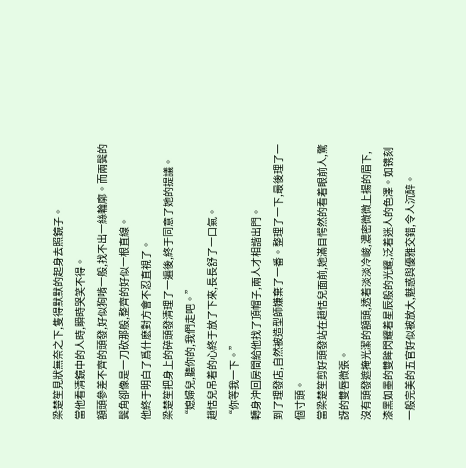梁楚笙見狀無奈之下,隻得默默的起身去照鏡子。
當他看清鏡中的人時,瞬時哭笑不得。
額頭參差不齊的頭發,好似狗啃一般,找不出一絲輪廓。而兩鬓的鬓角卻像是一刀砍那般,整齊的好似一根直線。
他終于明白了爲什麽對方會不忍直視了。
梁楚笙把身上的碎頭發清理了一遍後,終于同意了她的提議。
“媳婦兒,聽你的,我們走吧。”
趙恬兒吊着的心終于放了下來,長長舒了一口氣。
“你等我一下。”
轉身沖回房間給他找了頂帽子,兩人才相諧出門。
到了理發店,自然被造型師嫌棄了一番。整理了一下,最後理了一個寸頭。
當梁楚笙剪好頭發站在趙恬兒面前,她滿目愕然的看着眼前人,驚訝的雙唇微張。
沒有頭發遮掩光潔的額頭,透着淡淡冷峻,濃密微微上揚的眉下,漆黑如墨的雙眸閃耀着星辰般的光耀,泛着迷人的色澤。如镌刻一般完美的五官好似被放大,魅惑與優雅交錯,令人沉醉。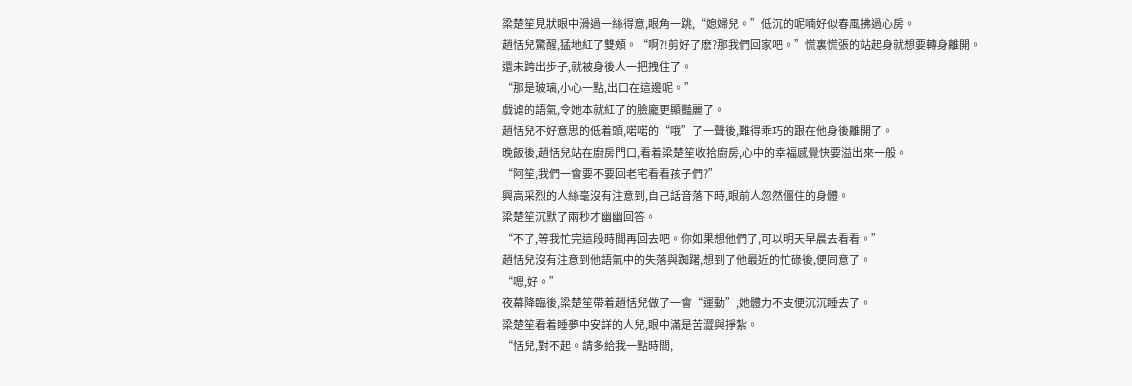梁楚笙見狀眼中滑過一絲得意,眼角一跳,“媳婦兒。”低沉的呢喃好似春風拂過心房。
趙恬兒驚醒,猛地紅了雙頰。“啊?!剪好了麽?那我們回家吧。”慌裏慌張的站起身就想要轉身離開。
還未跨出步子,就被身後人一把拽住了。
“那是玻璃,小心一點,出口在這邊呢。”
戲谑的語氣,令她本就紅了的臉龐更顯豔麗了。
趙恬兒不好意思的低着頭,喏喏的“哦”了一聲後,難得乖巧的跟在他身後離開了。
晚飯後,趙恬兒站在廚房門口,看着梁楚笙收拾廚房,心中的幸福感覺快要溢出來一般。
“阿笙,我們一會要不要回老宅看看孩子們?”
興高采烈的人絲毫沒有注意到,自己話音落下時,眼前人忽然僵住的身體。
梁楚笙沉默了兩秒才幽幽回答。
“不了,等我忙完這段時間再回去吧。你如果想他們了,可以明天早晨去看看。”
趙恬兒沒有注意到他語氣中的失落與踟躇,想到了他最近的忙碌後,便同意了。
“嗯,好。”
夜幕降臨後,梁楚笙帶着趙恬兒做了一會“運動”,她體力不支便沉沉睡去了。
梁楚笙看着睡夢中安詳的人兒,眼中滿是苦澀與掙紮。
“恬兒,對不起。請多給我一點時間,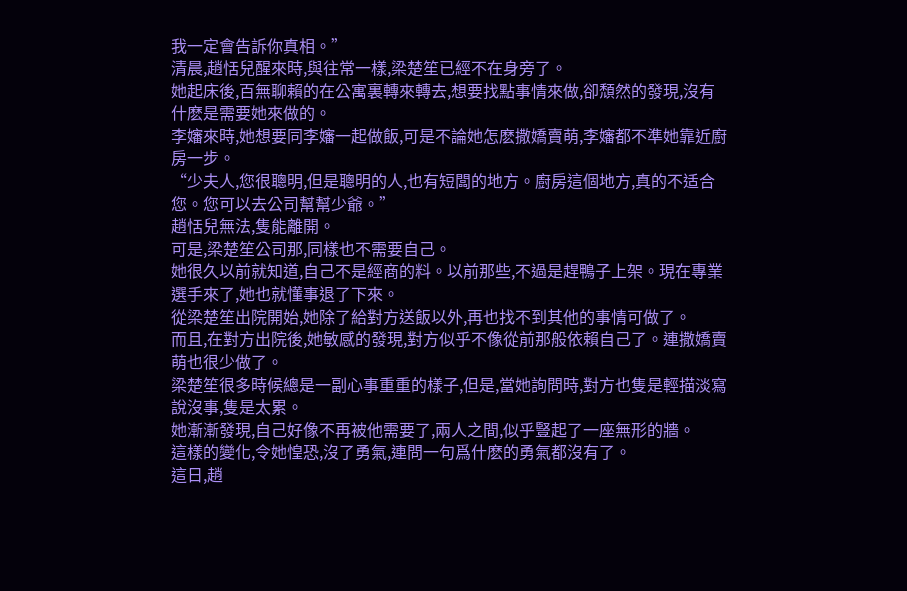我一定會告訴你真相。”
清晨,趙恬兒醒來時,與往常一樣,梁楚笙已經不在身旁了。
她起床後,百無聊賴的在公寓裏轉來轉去,想要找點事情來做,卻頹然的發現,沒有什麽是需要她來做的。
李嬸來時,她想要同李嬸一起做飯,可是不論她怎麽撒嬌賣萌,李嬸都不準她靠近廚房一步。
“少夫人,您很聰明,但是聰明的人,也有短闆的地方。廚房這個地方,真的不适合您。您可以去公司幫幫少爺。”
趙恬兒無法,隻能離開。
可是,梁楚笙公司那,同樣也不需要自己。
她很久以前就知道,自己不是經商的料。以前那些,不過是趕鴨子上架。現在專業選手來了,她也就懂事退了下來。
從梁楚笙出院開始,她除了給對方送飯以外,再也找不到其他的事情可做了。
而且,在對方出院後,她敏感的發現,對方似乎不像從前那般依賴自己了。連撒嬌賣萌也很少做了。
梁楚笙很多時候總是一副心事重重的樣子,但是,當她詢問時,對方也隻是輕描淡寫說沒事,隻是太累。
她漸漸發現,自己好像不再被他需要了,兩人之間,似乎豎起了一座無形的牆。
這樣的變化,令她惶恐,沒了勇氣,連問一句爲什麽的勇氣都沒有了。
這日,趙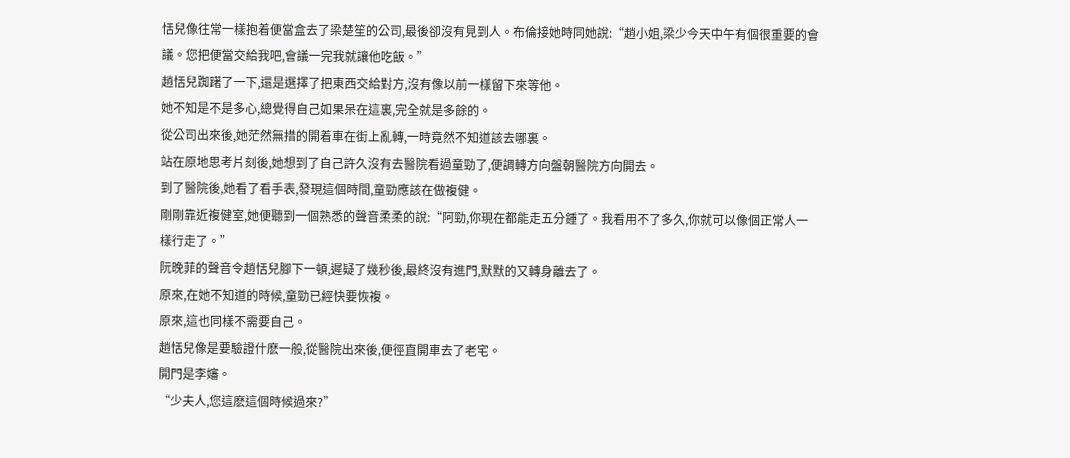恬兒像往常一樣抱着便當盒去了梁楚笙的公司,最後卻沒有見到人。布倫接她時同她說:“趙小姐,梁少今天中午有個很重要的會議。您把便當交給我吧,會議一完我就讓他吃飯。”
趙恬兒踟躇了一下,還是選擇了把東西交給對方,沒有像以前一樣留下來等他。
她不知是不是多心,總覺得自己如果呆在這裏,完全就是多餘的。
從公司出來後,她茫然無措的開着車在街上亂轉,一時竟然不知道該去哪裏。
站在原地思考片刻後,她想到了自己許久沒有去醫院看過童勁了,便調轉方向盤朝醫院方向開去。
到了醫院後,她看了看手表,發現這個時間,童勁應該在做複健。
剛剛靠近複健室,她便聽到一個熟悉的聲音柔柔的說:“阿勁,你現在都能走五分鍾了。我看用不了多久,你就可以像個正常人一樣行走了。”
阮晚菲的聲音令趙恬兒腳下一頓,遲疑了幾秒後,最終沒有進門,默默的又轉身離去了。
原來,在她不知道的時候,童勁已經快要恢複。
原來,這也同樣不需要自己。
趙恬兒像是要驗證什麽一般,從醫院出來後,便徑直開車去了老宅。
開門是李嬸。
“少夫人,您這麽這個時候過來?”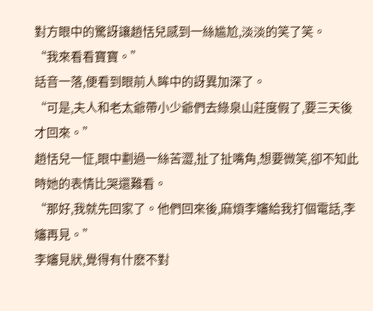對方眼中的驚訝讓趙恬兒感到一絲尴尬,淡淡的笑了笑。
“我來看看寶寶。”
話音一落,便看到眼前人眸中的訝異加深了。
“可是,夫人和老太爺帶小少爺們去綠泉山莊度假了,要三天後才回來。”
趙恬兒一怔,眼中劃過一絲苦澀,扯了扯嘴角,想要微笑,卻不知此時她的表情比哭還難看。
“那好,我就先回家了。他們回來後,麻煩李嬸給我打個電話,李嬸再見。”
李嬸見狀,覺得有什麽不對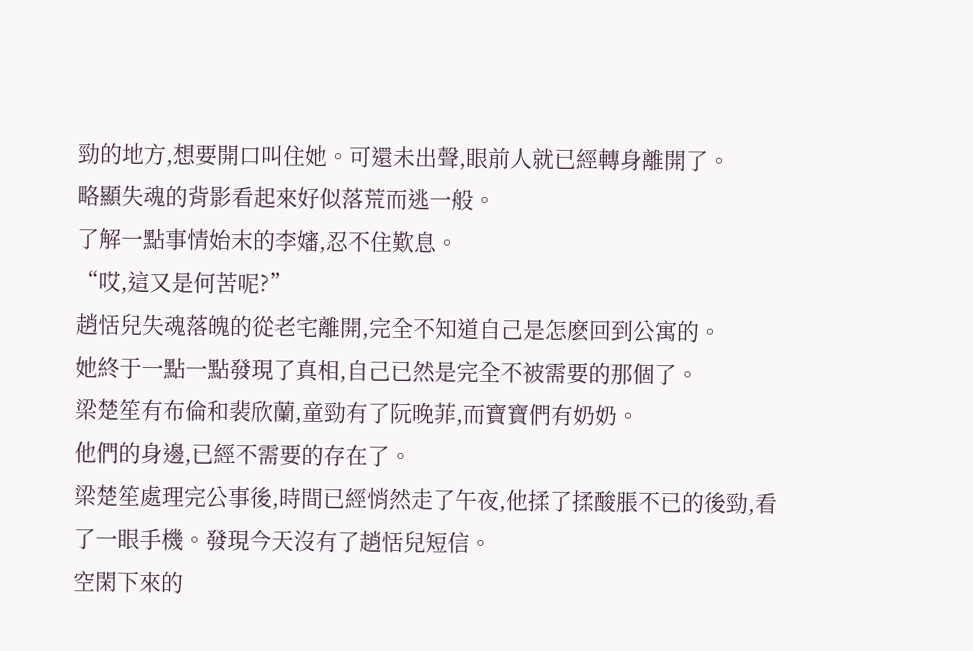勁的地方,想要開口叫住她。可還未出聲,眼前人就已經轉身離開了。
略顯失魂的背影看起來好似落荒而逃一般。
了解一點事情始末的李嬸,忍不住歎息。
“哎,這又是何苦呢?”
趙恬兒失魂落魄的從老宅離開,完全不知道自己是怎麽回到公寓的。
她終于一點一點發現了真相,自己已然是完全不被需要的那個了。
梁楚笙有布倫和裴欣蘭,童勁有了阮晚菲,而寶寶們有奶奶。
他們的身邊,已經不需要的存在了。
梁楚笙處理完公事後,時間已經悄然走了午夜,他揉了揉酸脹不已的後勁,看了一眼手機。發現今天沒有了趙恬兒短信。
空閑下來的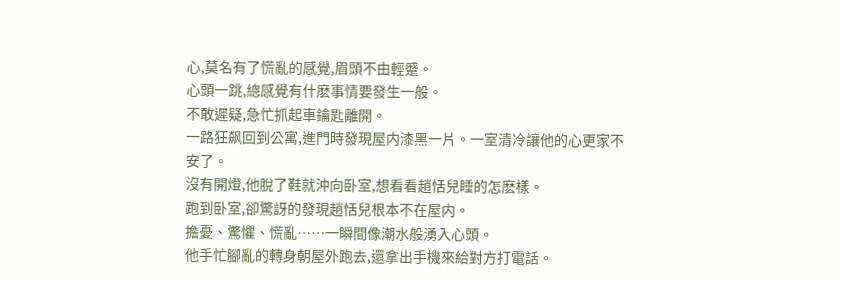心,莫名有了慌亂的感覺,眉頭不由輕蹙。
心頭一跳,總感覺有什麽事情要發生一般。
不敢遲疑,急忙抓起車鑰匙離開。
一路狂飙回到公寓,進門時發現屋内漆黑一片。一室清冷讓他的心更家不安了。
沒有開燈,他脫了鞋就沖向卧室,想看看趙恬兒睡的怎麽樣。
跑到卧室,卻驚訝的發現趙恬兒根本不在屋内。
擔憂、驚懼、慌亂……一瞬間像潮水般湧入心頭。
他手忙腳亂的轉身朝屋外跑去,還拿出手機來給對方打電話。